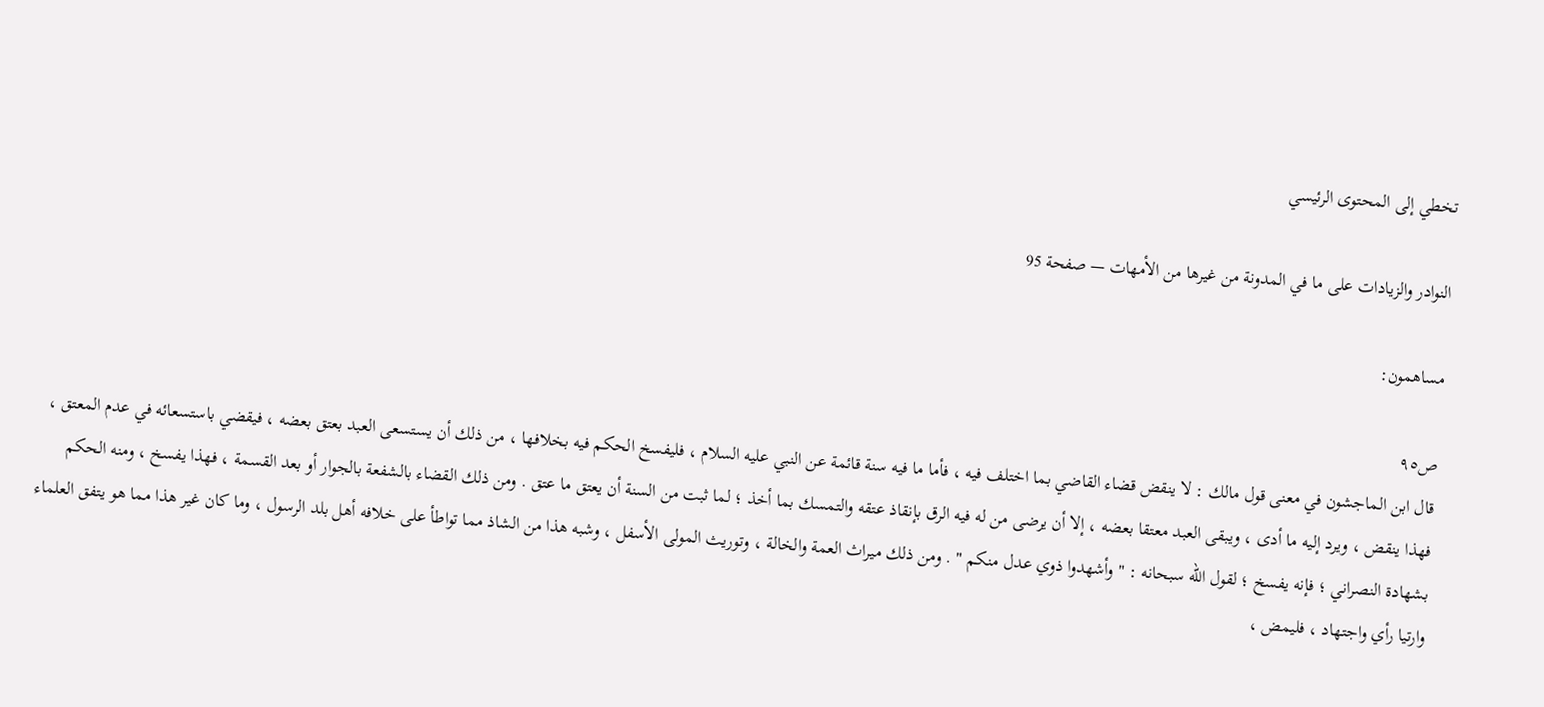تخطي إلى المحتوى الرئيسي

النوادر والزيادات على ما في المدونة من غيرها من الأمهات — صفحة 95

مساهمون:

ص٩٥
قال ابن الماجشون في معنى قول مالك : لا ينقض قضاء القاضي بما اختلف فيه ، فأما ما فيه سنة قائمة عن النبي عليه السلام ، فليفسخ الحكم فيه بخلافها ، من ذلك أن يستسعى العبد بعتق بعضه ، فيقضي باستسعائه في عدم المعتق ، فهذا ينقض ، ويرد إليه ما أدى ، ويبقى العبد معتقا بعضه ، إلا أن يرضى من له فيه الرق بإنقاذ عتقه والتمسك بما أخذ ؛ لما ثبت من السنة أن يعتق ما عتق . ومن ذلك القضاء بالشفعة بالجوار أو بعد القسمة ، فهذا يفسخ ، ومنه الحكم بشهادة النصراني ؛ فإنه يفسخ ؛ لقول الله سبحانه : " وأشهدوا ذوي عدل منكم " . ومن ذلك ميراث العمة والخالة ، وتوريث المولى الأسفل ، وشبه هذا من الشاذ مما تواطأ على خلافه أهل بلد الرسول ، وما كان غير هذا مما هو يتفق العلماء وارتيا رأي واجتهاد ، فليمض ،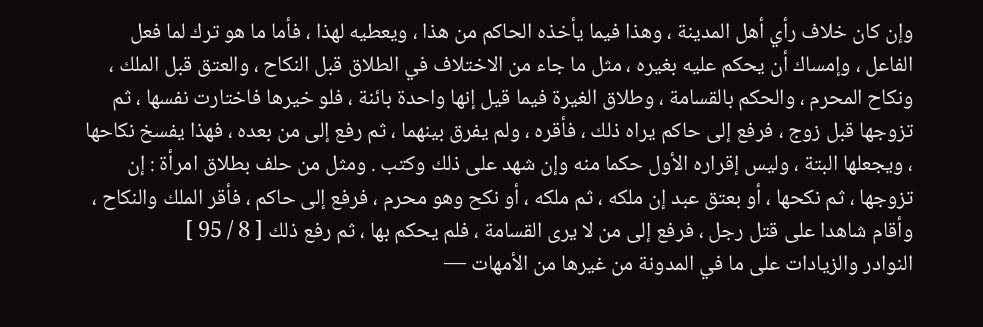وإن كان خلاف رأي أهل المدينة ، وهذا فيما يأخذه الحاكم من هذا ، ويعطيه لهذا ، فأما ما هو ترك لما فعل الفاعل ، وإمساك أن يحكم عليه بغيره ، مثل ما جاء من الاختلاف في الطلاق قبل النكاح ، والعتق قبل الملك ، ونكاح المحرم ، والحكم بالقسامة ، وطلاق الغيرة فيما قيل إنها واحدة بائنة ، فلو خيرها فاختارت نفسها ، ثم تزوجها قبل زوج ، فرفع إلى حاكم يراه ذلك ، فأقره ، ولم يفرق بينهما ، ثم رفع إلى من بعده ، فهذا يفسخ نكاحها ، ويجعلها البتة ، وليس إقراره الأول حكما منه وإن شهد على ذلك وكتب . ومثل من حلف بطلاق امرأة : إن تزوجها ، ثم نكحها ، أو بعتق عبد إن ملكه ، ثم ملكه ، أو نكح وهو محرم ، فرفع إلى حاكم ، فأقر الملك والنكاح ، وأقام شاهدا على قتل رجل ، فرفع إلى من لا يرى القسامة ، فلم يحكم بها ، ثم رفع ذلك [ 8 / 95 ]
النوادر والزيادات على ما في المدونة من غيرها من الأمهات —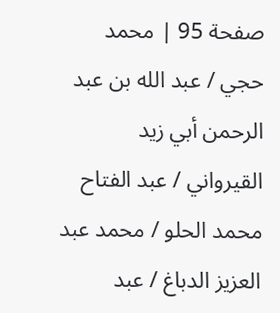صفحة 95 | محمد حجي / عبد الله بن عبد الرحمن أبي زيد القيرواني / عبد الفتاح محمد الحلو / محمد عبد العزيز الدباغ / عبد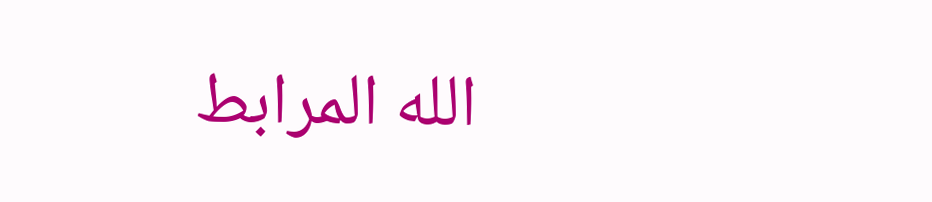الله المرابط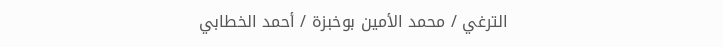الترغي / محمد الأمين بوخبزة / أحمد الخطابي